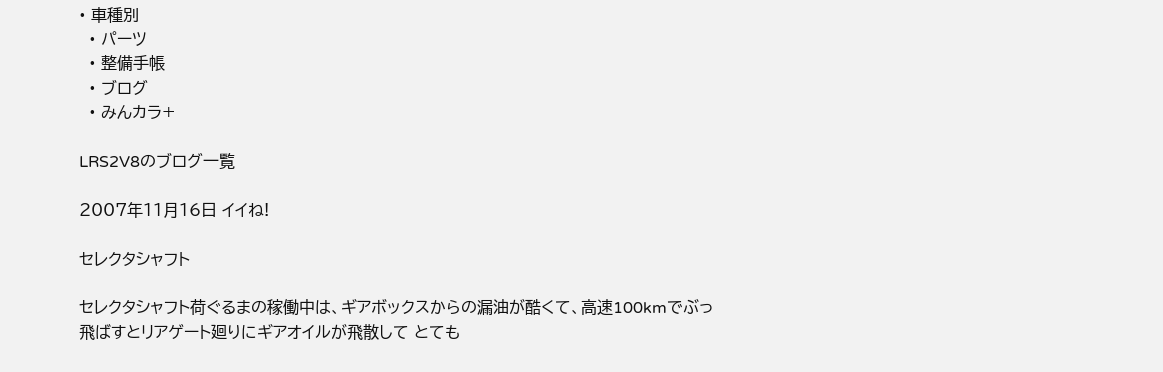• 車種別
  • パーツ
  • 整備手帳
  • ブログ
  • みんカラ+

LRS2V8のブログ一覧

2007年11月16日 イイね!

セレクタシャフト

セレクタシャフト荷ぐるまの稼働中は、ギアボックスからの漏油が酷くて、高速100kmでぶっ飛ばすとリアゲート廻りにギアオイルが飛散して とても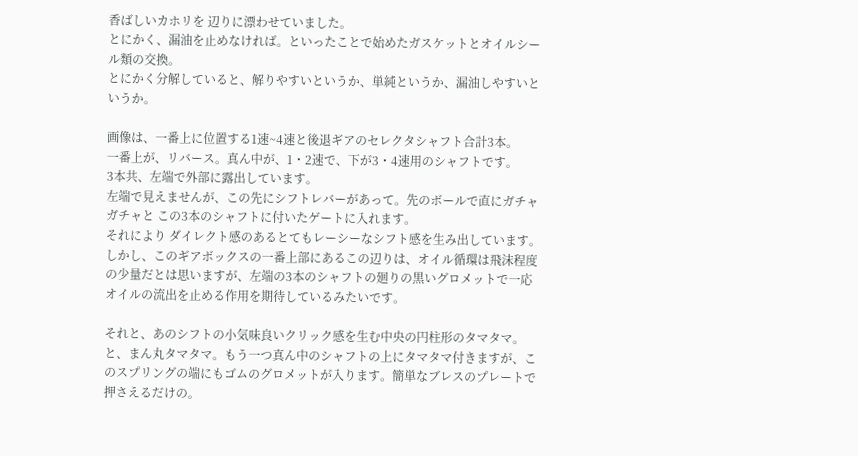香ばしいカホリを 辺りに漂わせていました。
とにかく、漏油を止めなければ。といったことで始めたガスケットとオイルシール類の交換。
とにかく分解していると、解りやすいというか、単純というか、漏油しやすいというか。

画像は、一番上に位置する1速~4速と後退ギアのセレクタシャフト合計3本。
一番上が、リバース。真ん中が、1・2速で、下が3・4速用のシャフトです。
3本共、左端で外部に露出しています。
左端で見えませんが、この先にシフトレバーがあって。先のボールで直にガチャガチャと この3本のシャフトに付いたゲートに入れます。
それにより ダイレクト感のあるとてもレーシーなシフト感を生み出しています。
しかし、このギアボックスの一番上部にあるこの辺りは、オイル循環は飛沫程度の少量だとは思いますが、左端の3本のシャフトの廻りの黒いグロメットで一応オイルの流出を止める作用を期待しているみたいです。

それと、あのシフトの小気味良いクリック感を生む中央の円柱形のタマタマ。と、まん丸タマタマ。もう一つ真ん中のシャフトの上にタマタマ付きますが、このスプリングの端にもゴムのグロメットが入ります。簡単なブレスのプレートで押さえるだけの。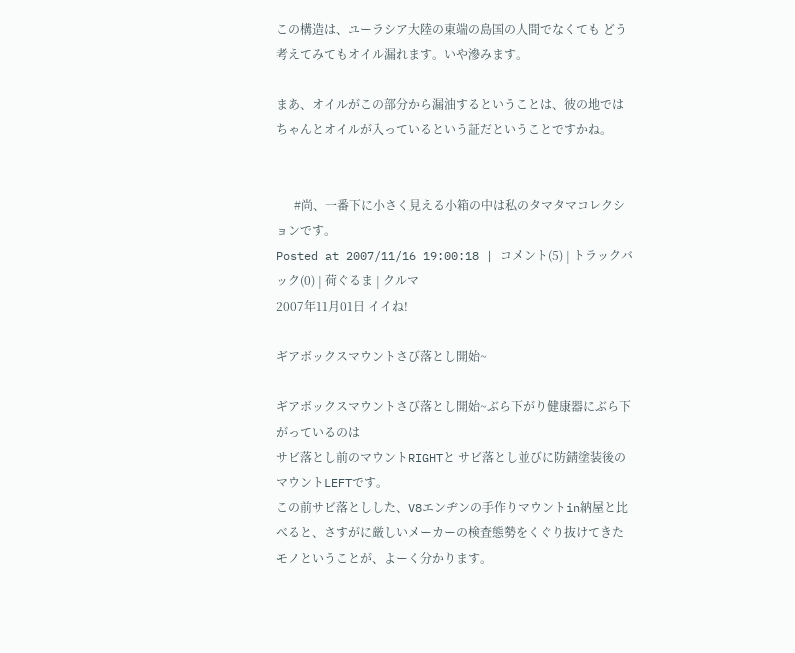この構造は、ユーラシア大陸の東端の島国の人間でなくても どう考えてみてもオイル漏れます。いや滲みます。

まあ、オイルがこの部分から漏油するということは、彼の地では ちゃんとオイルが入っているという証だということですかね。


      #尚、一番下に小さく見える小箱の中は私のタマタマコレクションです。
Posted at 2007/11/16 19:00:18 | コメント(5) | トラックバック(0) | 荷ぐるま | クルマ
2007年11月01日 イイね!

ギアボックスマウントさび落とし開始~

ギアボックスマウントさび落とし開始~ぶら下がり健康器にぶら下がっているのは
サビ落とし前のマウントRIGHTと サビ落とし並びに防錆塗装後のマウントLEFTです。
この前サビ落としした、V8エンヂンの手作りマウントin納屋と比べると、さすがに厳しいメーカーの検査態勢をくぐり抜けてきたモノということが、よーく分かります。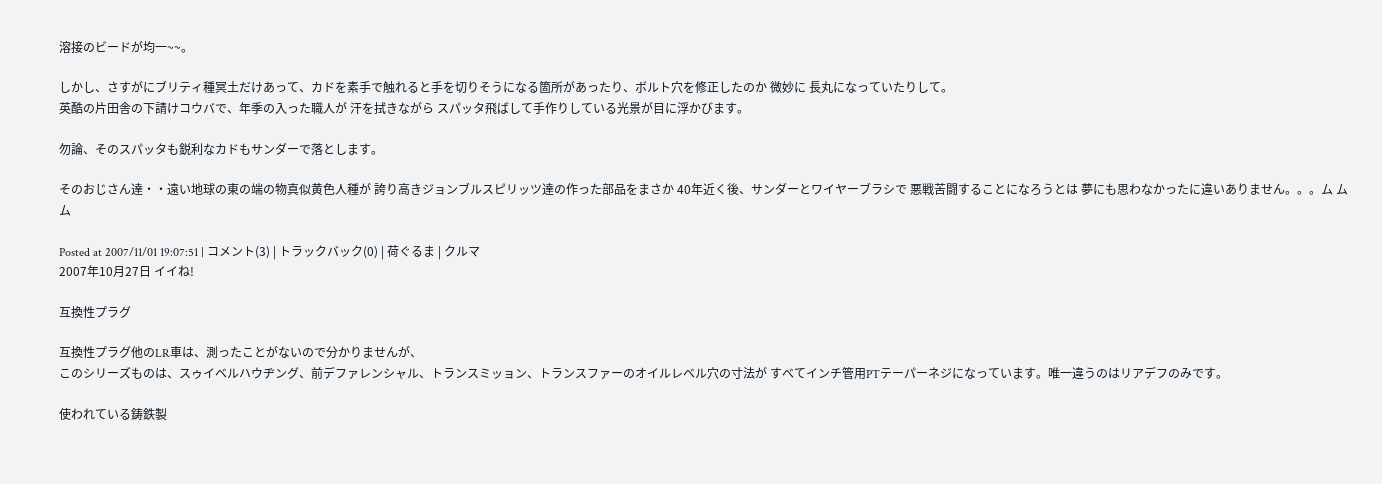溶接のビードが均一~~。

しかし、さすがにブリティ種冥土だけあって、カドを素手で触れると手を切りそうになる箇所があったり、ボルト穴を修正したのか 微妙に 長丸になっていたりして。
英酷の片田舎の下請けコウバで、年季の入った職人が 汗を拭きながら スパッタ飛ばして手作りしている光景が目に浮かびます。

勿論、そのスパッタも鋭利なカドもサンダーで落とします。

そのおじさん達・・遠い地球の東の端の物真似黄色人種が 誇り高きジョンブルスピリッツ達の作った部品をまさか 40年近く後、サンダーとワイヤーブラシで 悪戦苦闘することになろうとは 夢にも思わなかったに違いありません。。。ム ム ム

Posted at 2007/11/01 19:07:51 | コメント(3) | トラックバック(0) | 荷ぐるま | クルマ
2007年10月27日 イイね!

互換性プラグ

互換性プラグ他のLR車は、測ったことがないので分かりませんが、
このシリーズものは、スゥイベルハウヂング、前デファレンシャル、トランスミッョン、トランスファーのオイルレベル穴の寸法が すべてインチ管用PTテーパーネジになっています。唯一違うのはリアデフのみです。

使われている鋳鉄製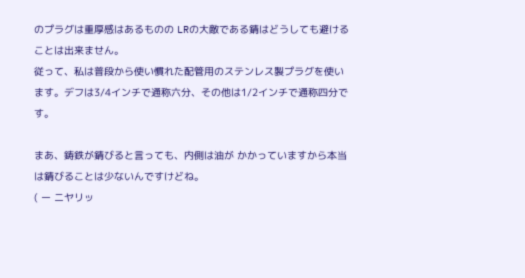のプラグは重厚感はあるものの LRの大敵である錆はどうしても避けることは出来ません。
従って、私は普段から使い慣れた配管用のステンレス製プラグを使います。デフは3/4インチで通称六分、その他は1/2インチで通称四分です。

まあ、鋳鉄が錆びると言っても、内側は油が かかっていますから本当は錆びることは少ないんですけどね。
( ー ニヤリッ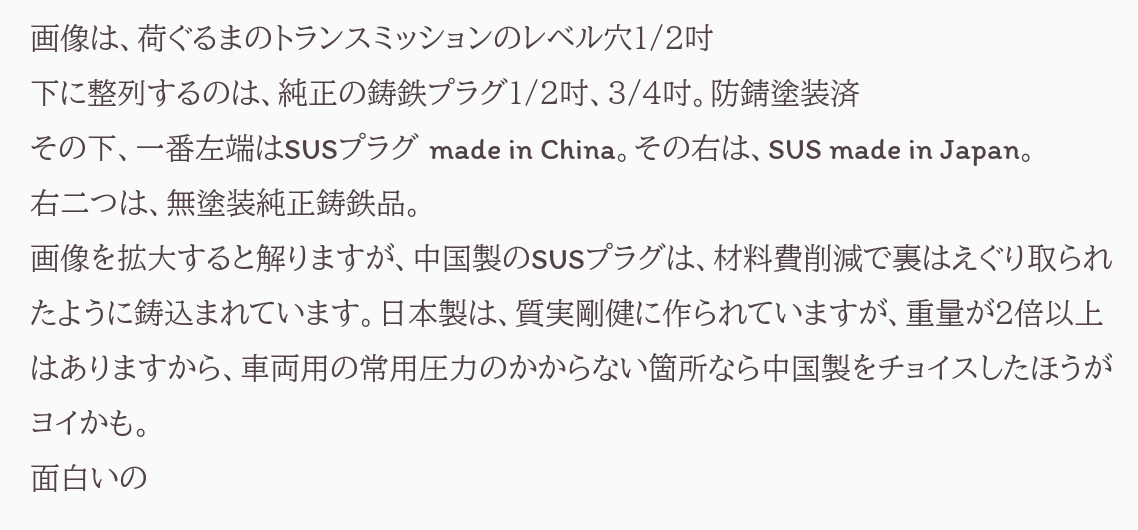画像は、荷ぐるまのトランスミッションのレベル穴1/2吋
下に整列するのは、純正の鋳鉄プラグ1/2吋、3/4吋。防錆塗装済
その下、一番左端はSUSプラグ made in China。その右は、SUS made in Japan。
右二つは、無塗装純正鋳鉄品。
画像を拡大すると解りますが、中国製のSUSプラグは、材料費削減で裏はえぐり取られたように鋳込まれています。日本製は、質実剛健に作られていますが、重量が2倍以上はありますから、車両用の常用圧力のかからない箇所なら中国製をチョイスしたほうがヨイかも。
面白いの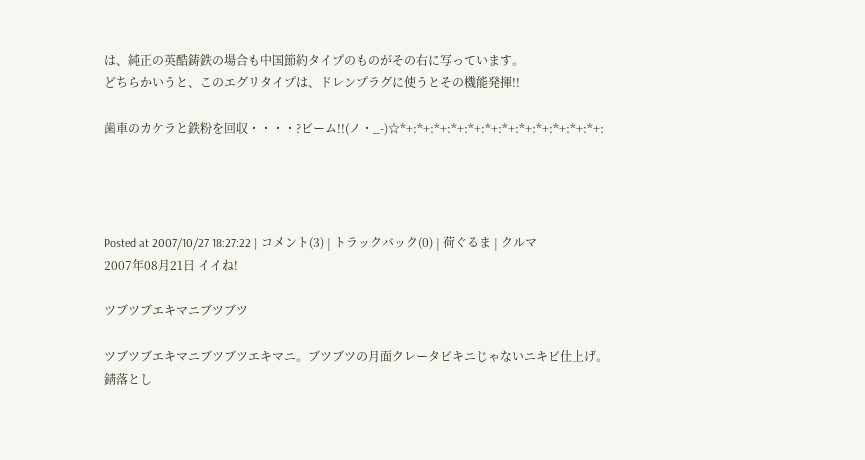は、純正の英酷鋳鉄の場合も中国節約タイプのものがその右に写っています。
どちらかいうと、このエグリタイプは、ドレンプラグに使うとその機能発揮!!

歯車のカケラと鉄粉を回収・・・・?ビーム!!(ノ・_-)☆*+:*+:*+:*+:*+:*+:*+:*+:*+:*+:*+:*+:




Posted at 2007/10/27 18:27:22 | コメント(3) | トラックバック(0) | 荷ぐるま | クルマ
2007年08月21日 イイね!

ツブツブエキマニブツブツ

ツブツブエキマニブツブツエキマニ。ブツブツの月面クレータビキニじゃないニキビ仕上げ。
錆落とし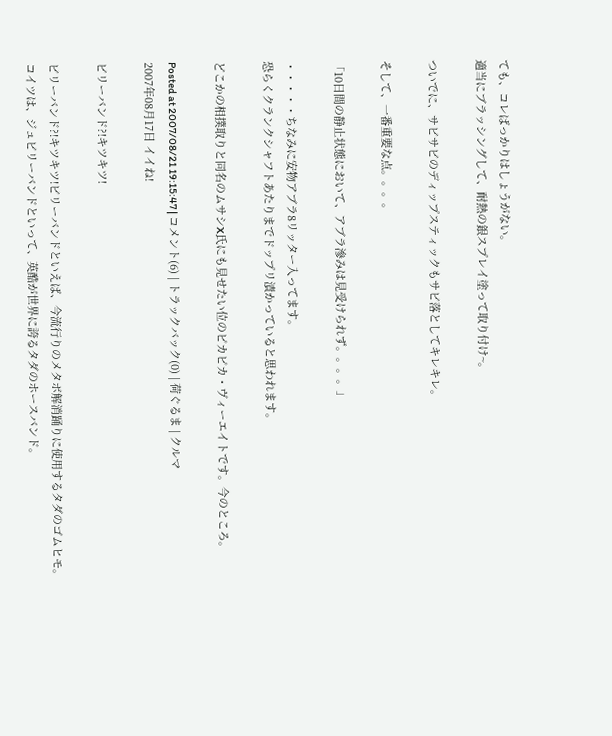ても、コレばっかりはしょうがない。
適当にブラッシングして、耐熱の銀スプレイ塗って取り付け~。

ついでに、サビサビのディップスティックもサビ落としてキレキレ。

そして、一番重要な点。。。。

「10日間の静止状態において、アブラ滲みは見受けられず。。。。」

・・・・・ちなみに安物アブラ8リッター入ってます。
恐らくクランクシャフトあたりまでドップリ漬かっていると思われます。

どこかの相撲取りと同名のムサシX氏にも見せたい位のピカピカ・ヴィーエイトです。今のところ。

Posted at 2007/08/21 19:15:47 | コメント(6) | トラックバック(0) | 荷ぐるま | クルマ
2007年08月17日 イイね!

ビリーバンド?!キツキツ!

ビリーバンド?!キツキツ!ビリーバンドといえば、今流行りのメタボ解消踊りに使用するタダのゴムヒモ。
コイツは、ジュビリーバンドといって、英酷が世界に誇るタダのホースバンド。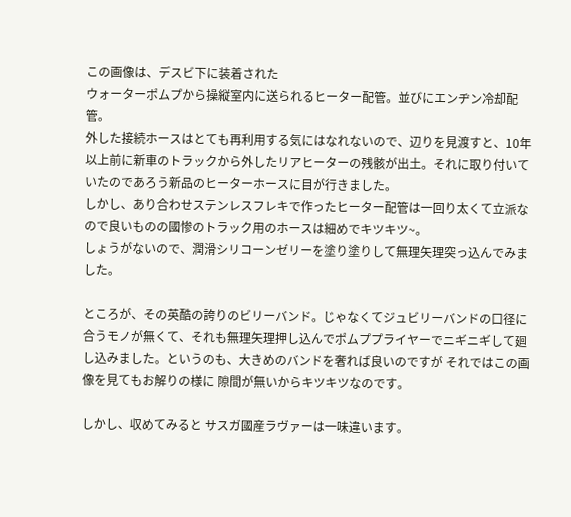この画像は、デスビ下に装着された
ウォーターポムプから操縦室内に送られるヒーター配管。並びにエンヂン冷却配管。
外した接続ホースはとても再利用する気にはなれないので、辺りを見渡すと、10年以上前に新車のトラックから外したリアヒーターの残骸が出土。それに取り付いていたのであろう新品のヒーターホースに目が行きました。
しかし、あり合わせステンレスフレキで作ったヒーター配管は一回り太くて立派なので良いものの國惨のトラック用のホースは細めでキツキツ~。
しょうがないので、潤滑シリコーンゼリーを塗り塗りして無理矢理突っ込んでみました。

ところが、その英酷の誇りのビリーバンド。じゃなくてジュビリーバンドの口径に合うモノが無くて、それも無理矢理押し込んでポムププライヤーでニギニギして廻し込みました。というのも、大きめのバンドを奢れば良いのですが それではこの画像を見てもお解りの様に 隙間が無いからキツキツなのです。

しかし、収めてみると サスガ國産ラヴァーは一味違います。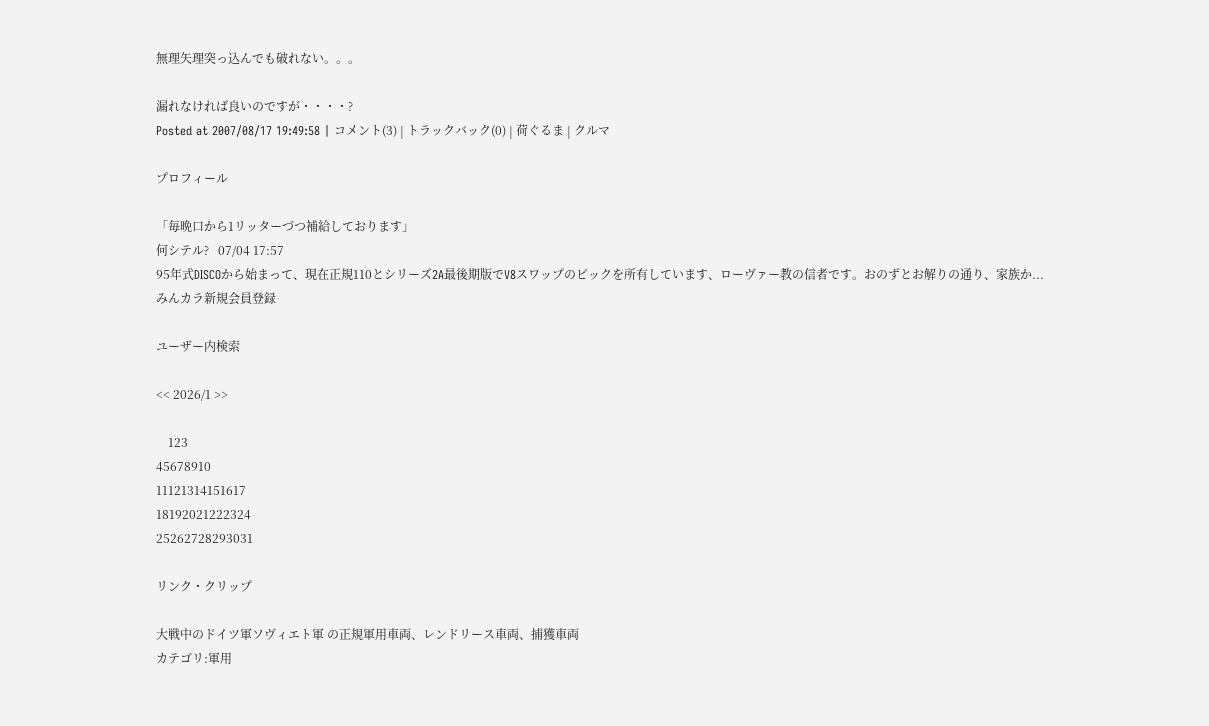無理矢理突っ込んでも破れない。。。

漏れなければ良いのですが・・・・?
Posted at 2007/08/17 19:49:58 | コメント(3) | トラックバック(0) | 荷ぐるま | クルマ

プロフィール

「毎晩口から1リッターづつ補給しております」
何シテル?   07/04 17:57
95年式DISCOから始まって、現在正規110とシリーズ2A最後期版でV8スワップのピックを所有しています、ローヴァー教の信者です。おのずとお解りの通り、家族か...
みんカラ新規会員登録

ユーザー内検索

<< 2026/1 >>

    123
45678910
11121314151617
18192021222324
25262728293031

リンク・クリップ

大戦中のドイツ軍ソヴィエト軍 の正規軍用車両、レンドリース車両、捕獲車両
カテゴリ:軍用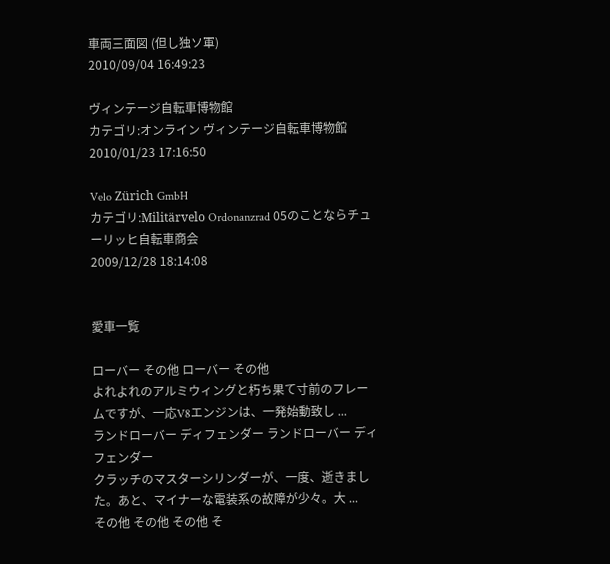車両三面図 (但し独ソ軍)
2010/09/04 16:49:23

ヴィンテージ自転車博物館
カテゴリ:オンライン ヴィンテージ自転車博物館
2010/01/23 17:16:50

Velo Zürich GmbH
カテゴリ:Militärvelo Ordonanzrad 05のことならチューリッヒ自転車商会
2009/12/28 18:14:08


愛車一覧

ローバー その他 ローバー その他
よれよれのアルミウィングと朽ち果て寸前のフレームですが、一応V8エンジンは、一発始動致し ...
ランドローバー ディフェンダー ランドローバー ディフェンダー
クラッチのマスターシリンダーが、一度、逝きました。あと、マイナーな電装系の故障が少々。大 ...
その他 その他 その他 そ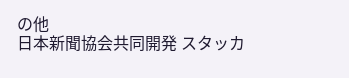の他
日本新聞協会共同開発 スタッカ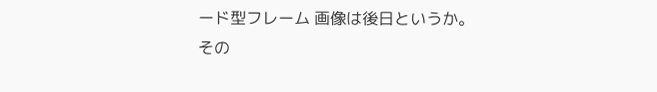ード型フレーム 画像は後日というか。
その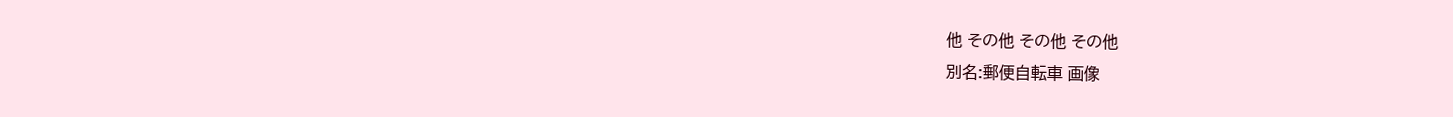他 その他 その他 その他
別名:郵便自転車 画像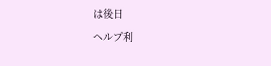は後日
ヘルプ利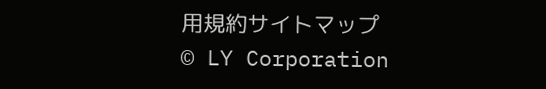用規約サイトマップ
© LY Corporation